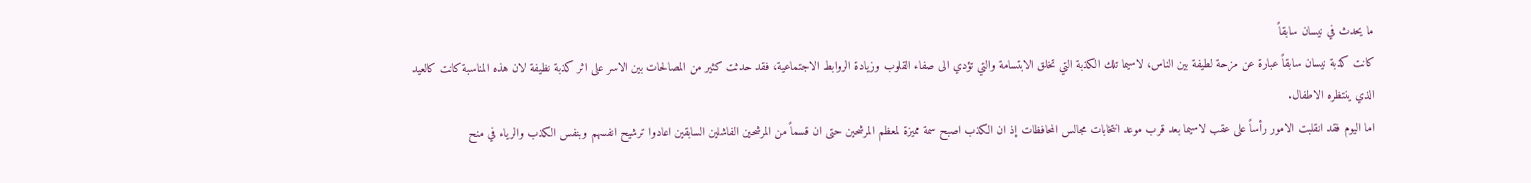ما يحدث في نيسان سابقاً
كانت كذبة نيسان سابقاً عبارة عن مزحة لطيفة بين الناس، لاسيما تلك الكذبة التي تخلق الابتسامة والتي تؤدي الى صفاء القلوب وزيادة الروابط الاجتماعية، فقد حدثت كثير من المصالحات بين الاسر على اثر كذبة نظيفة لان هذه المناسبة كانت كالعيد الذي ينتظره الاطفال.
اما اليوم فقد انقلبت الامور رأساً على عقب لاسيما بعد قرب موعد انتخابات مجالس المحافظات إذ ان الكذب اصبح سمة مميزة لمعظم المرشحين حتى ان قسماً من المرشحين الفاشلين السابقين اعادوا ترشيح انفسهم وبنفس الكذب والرياء في منح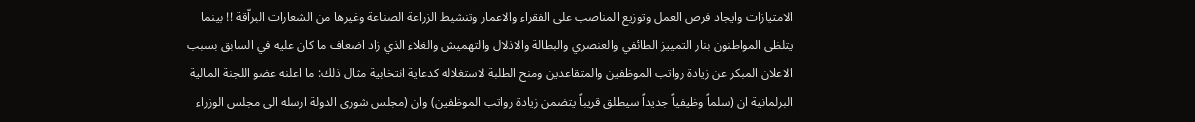الامتيازات وايجاد فرص العمل وتوزيع المناصب على الفقراء والاعمار وتنشيط الزراعة الصناعة وغيرها من الشعارات البراّقة !! بينما يتلظى المواطنون بنار التمييز الطائفي والعنصري والبطالة والاذلال والتهميش والغلاء الذي زاد اضعاف ما كان عليه في السابق بسبب الاعلان المبكر عن زيادة رواتب الموظفين والمتقاعدين ومنح الطلبة لاستغلاله كدعاية انتخابية مثال ذلك: ما اعلنه عضو اللجنة المالية البرلمانية ان (سلماً وظيفياً جديداً سيطلق قريباً يتضمن زيادة رواتب الموظفين) وان (مجلس شورى الدولة ارسله الى مجلس الوزراء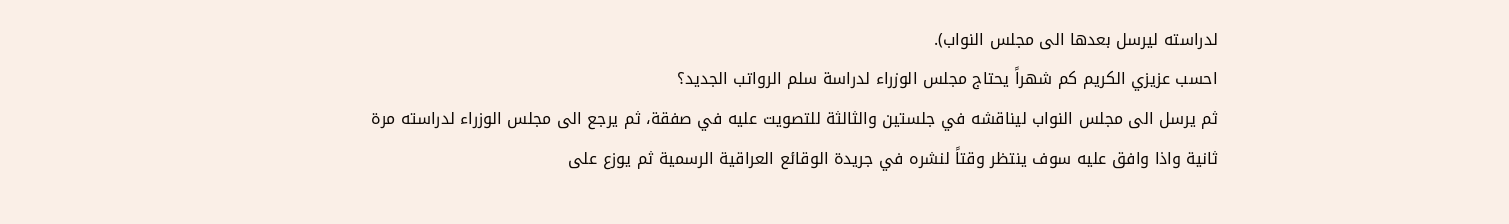لدراسته ليرسل بعدها الى مجلس النواب).
احسب عزيزي الكريم كم شهراً يحتاج مجلس الوزراء لدراسة سلم الرواتب الجديد؟
ثم يرسل الى مجلس النواب ليناقشه في جلستين والثالثة للتصويت عليه في صفقة، ثم يرجع الى مجلس الوزراء لدراسته مرة ثانية واذا وافق عليه سوف ينتظر وقتاً لنشره في جريدة الوقائع العراقية الرسمية ثم يوزع على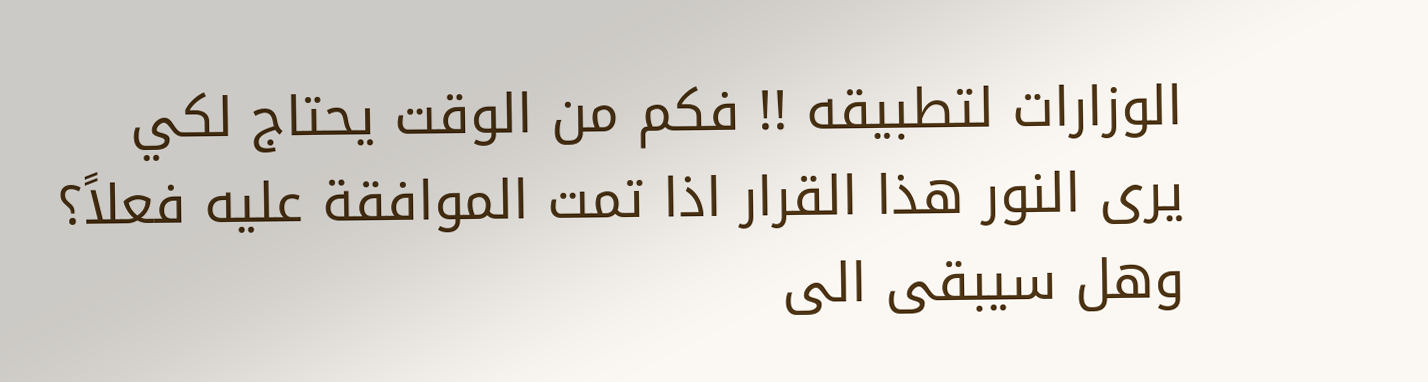الوزارات لتطبيقه !! فكم من الوقت يحتاج لكي يرى النور هذا القرار اذا تمت الموافقة عليه فعلاً؟ وهل سيبقى الى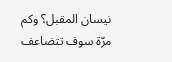نيسان المقبل؟ وكم مرّة سوف تتضاعف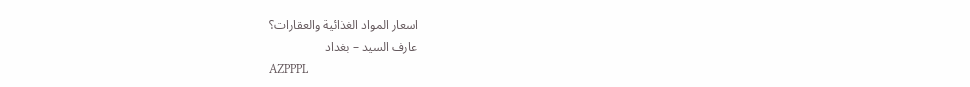اسعار المواد الغذائية والعقارات؟
عارف السيد – بغداد
AZPPPL